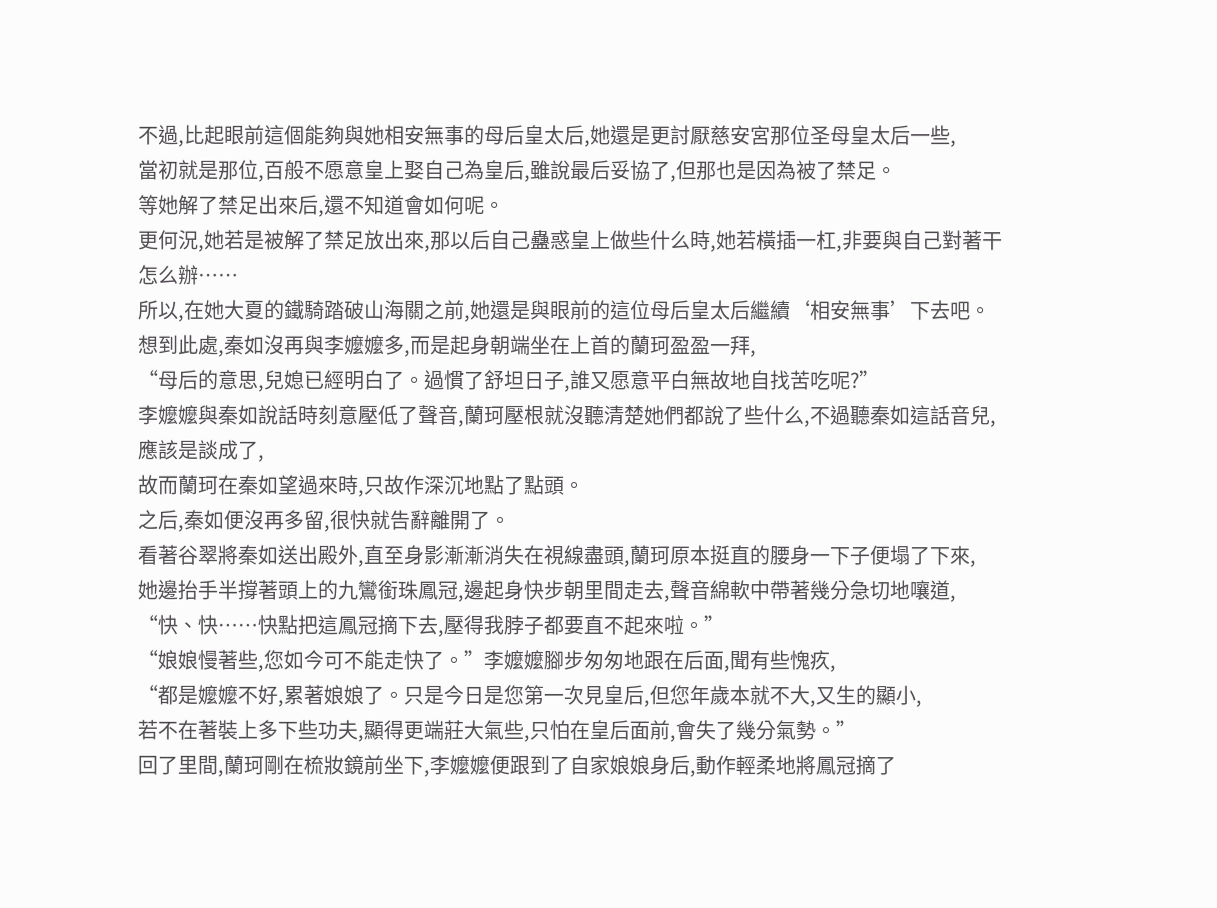不過,比起眼前這個能夠與她相安無事的母后皇太后,她還是更討厭慈安宮那位圣母皇太后一些,
當初就是那位,百般不愿意皇上娶自己為皇后,雖說最后妥協了,但那也是因為被了禁足。
等她解了禁足出來后,還不知道會如何呢。
更何況,她若是被解了禁足放出來,那以后自己蠱惑皇上做些什么時,她若橫插一杠,非要與自己對著干怎么辦……
所以,在她大夏的鐵騎踏破山海關之前,她還是與眼前的這位母后皇太后繼續‘相安無事’下去吧。
想到此處,秦如沒再與李嬤嬤多,而是起身朝端坐在上首的蘭珂盈盈一拜,
“母后的意思,兒媳已經明白了。過慣了舒坦日子,誰又愿意平白無故地自找苦吃呢?”
李嬤嬤與秦如說話時刻意壓低了聲音,蘭珂壓根就沒聽清楚她們都說了些什么,不過聽秦如這話音兒,應該是談成了,
故而蘭珂在秦如望過來時,只故作深沉地點了點頭。
之后,秦如便沒再多留,很快就告辭離開了。
看著谷翠將秦如送出殿外,直至身影漸漸消失在視線盡頭,蘭珂原本挺直的腰身一下子便塌了下來,
她邊抬手半撐著頭上的九鸞銜珠鳳冠,邊起身快步朝里間走去,聲音綿軟中帶著幾分急切地嚷道,
“快、快……快點把這鳳冠摘下去,壓得我脖子都要直不起來啦。”
“娘娘慢著些,您如今可不能走快了。”李嬤嬤腳步匆匆地跟在后面,聞有些愧疚,
“都是嬤嬤不好,累著娘娘了。只是今日是您第一次見皇后,但您年歲本就不大,又生的顯小,
若不在著裝上多下些功夫,顯得更端莊大氣些,只怕在皇后面前,會失了幾分氣勢。”
回了里間,蘭珂剛在梳妝鏡前坐下,李嬤嬤便跟到了自家娘娘身后,動作輕柔地將鳳冠摘了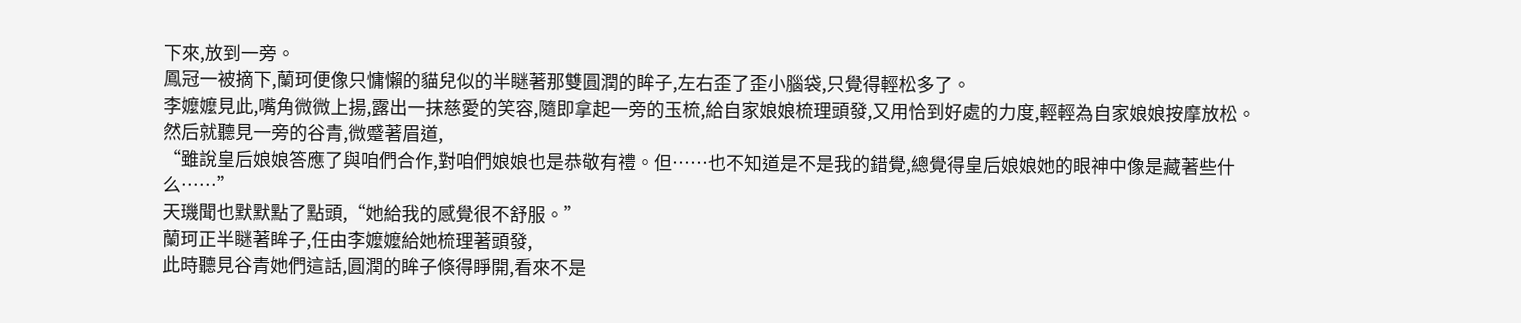下來,放到一旁。
鳳冠一被摘下,蘭珂便像只慵懶的貓兒似的半瞇著那雙圓潤的眸子,左右歪了歪小腦袋,只覺得輕松多了。
李嬤嬤見此,嘴角微微上揚,露出一抹慈愛的笑容,隨即拿起一旁的玉梳,給自家娘娘梳理頭發,又用恰到好處的力度,輕輕為自家娘娘按摩放松。
然后就聽見一旁的谷青,微蹙著眉道,
“雖說皇后娘娘答應了與咱們合作,對咱們娘娘也是恭敬有禮。但……也不知道是不是我的錯覺,總覺得皇后娘娘她的眼神中像是藏著些什么……”
天璣聞也默默點了點頭,“她給我的感覺很不舒服。”
蘭珂正半瞇著眸子,任由李嬤嬤給她梳理著頭發,
此時聽見谷青她們這話,圓潤的眸子倏得睜開,看來不是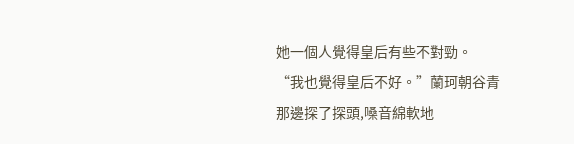她一個人覺得皇后有些不對勁。
“我也覺得皇后不好。”蘭珂朝谷青那邊探了探頭,嗓音綿軟地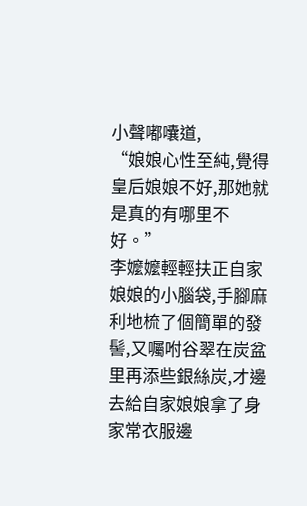小聲嘟囔道,
“娘娘心性至純,覺得皇后娘娘不好,那她就是真的有哪里不好。”
李嬤嬤輕輕扶正自家娘娘的小腦袋,手腳麻利地梳了個簡單的發髻,又囑咐谷翠在炭盆里再添些銀絲炭,才邊去給自家娘娘拿了身家常衣服邊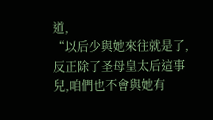道,
“以后少與她來往就是了,反正除了圣母皇太后這事兒,咱們也不會與她有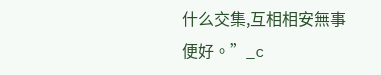什么交集,互相相安無事便好。”_c